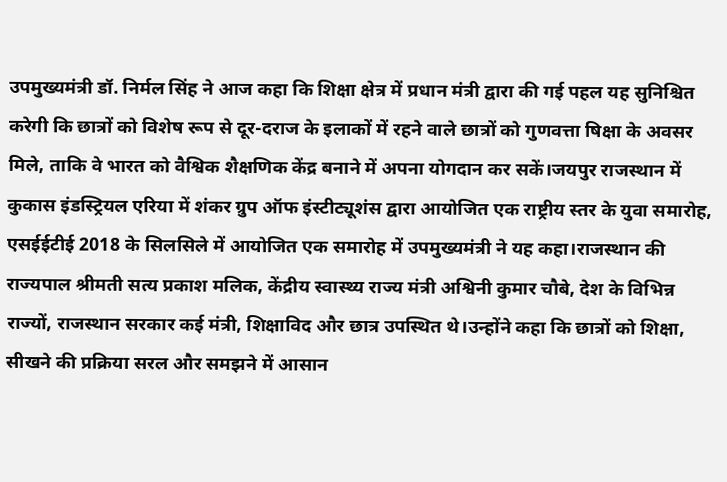उपमुख्यमंत्री डॉ. निर्मल सिंह ने आज कहा कि शिक्षा क्षेत्र में प्रधान मंत्री द्वारा की गई पहल यह सुनिश्चित करेगी कि छात्रों को विशेष रूप से दूर-दराज के इलाकों में रहने वाले छात्रों को गुणवत्ता षिक्षा के अवसर मिले, ताकि वे भारत को वैश्विक शैक्षणिक केंद्र बनाने में अपना योगदान कर सकें।जयपुर राजस्थान में कुकास इंडस्ट्रियल एरिया में शंकर ग्रुप ऑफ इंस्टीट्यूशंस द्वारा आयोजित एक राष्ट्रीय स्तर के युवा समारोह, एसईईटीई 2018 के सिलसिले में आयोजित एक समारोह में उपमुख्यमंत्री ने यह कहा।राजस्थान की राज्यपाल श्रीमती सत्य प्रकाश मलिक, केंद्रीय स्वास्थ्य राज्य मंत्री अश्विनी कुमार चौबे, देश के विभिन्न राज्यों, राजस्थान सरकार कई मंत्री, शिक्षाविद और छात्र उपस्थित थे।उन्होंने कहा कि छात्रों को शिक्षा, सीखने की प्रक्रिया सरल और समझने में आसान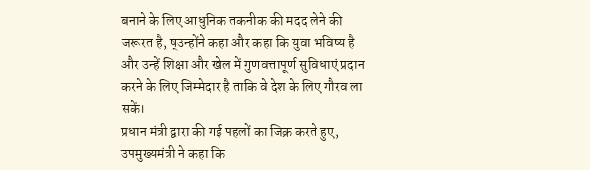बनाने के लिए आधुनिक तकनीक की मदद लेने की जरूरत है, ष्उन्होंने कहा और कहा कि युवा भविष्य है और उन्हें शिक्षा और खेल में गुणवत्तापूर्ण सुविधाएं प्रदान करने के लिए जिम्मेदार है ताकि वे देश के लिए गौरव ला सकें।
प्रधान मंत्री द्वारा की गई पहलों का जिक्र करते हुए, उपमुख्यमंत्री ने कहा कि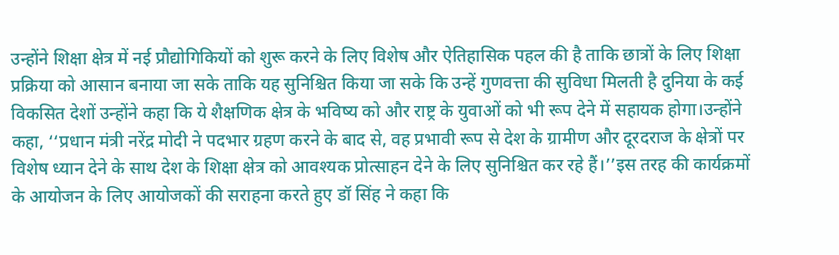उन्होंने शिक्षा क्षेत्र में नई प्रौद्योगिकियों को शुरू करने के लिए विशेष और ऐतिहासिक पहल की है ताकि छात्रों के लिए शिक्षा प्रक्रिया को आसान बनाया जा सके ताकि यह सुनिश्चित किया जा सके कि उन्हें गुणवत्ता की सुविधा मिलती है दुनिया के कई विकसित देशों उन्होंने कहा कि ये शैक्षणिक क्षेत्र के भविष्य को और राष्ट्र के युवाओं को भी रूप देने में सहायक होगा।उन्होंने कहा, ‘‘प्रधान मंत्री नरेंद्र मोदी ने पदभार ग्रहण करने के बाद से, वह प्रभावी रूप से देश के ग्रामीण और दूरदराज के क्षेत्रों पर विशेष ध्यान देने के साथ देश के शिक्षा क्षेत्र को आवश्यक प्रोत्साहन देने के लिए सुनिश्चित कर रहे हैं।’’इस तरह की कार्यक्रमों के आयोजन के लिए आयोजकों की सराहना करते हुए डॉ सिंह ने कहा कि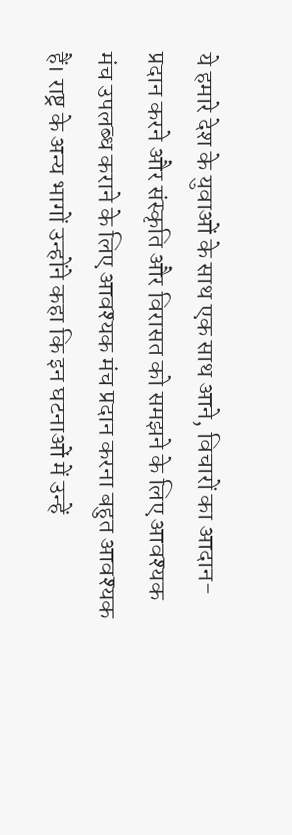ये हमारे देश के युवाओं के साथ एक साथ आने, विचारों का आदान-प्रदान करने और संस्कृति और विरासत को समझने के लिए आवश्यक मंच उपलब्ध कराने के लिए आवश्यक मंच प्रदान करना बहुत आवश्यक हैं। राष्ट्र के अन्य भागों उन्होंने कहा कि इन घटनाओं में उन्हें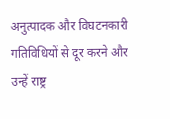अनुत्पादक और विघटनकारी गतिविधियों से दूर करने और उन्हें राष्ट्र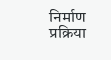निर्माण प्रक्रिया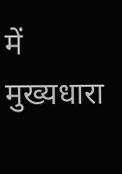में मुख्यधारा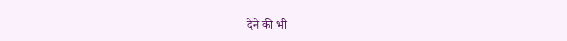देने की भी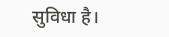सुविधा है।